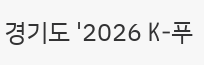경기도 '2026 K-푸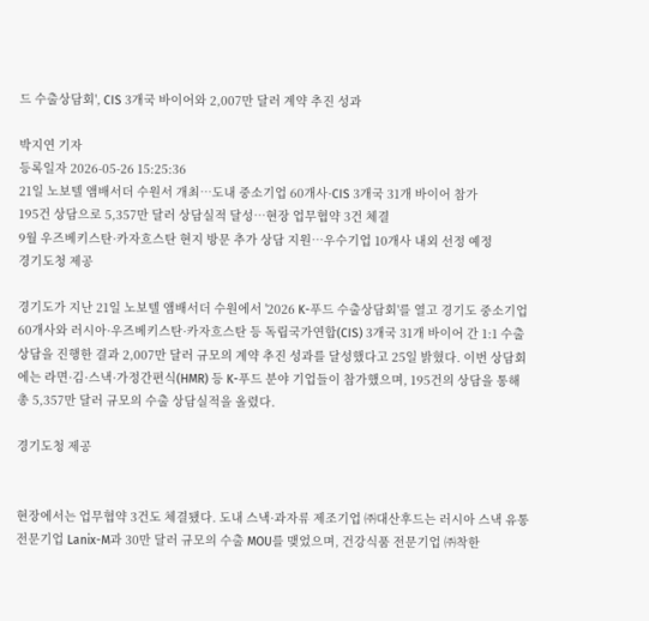드 수출상담회', CIS 3개국 바이어와 2,007만 달러 계약 추진 성과

박지연 기자
등록일자 2026-05-26 15:25:36
21일 노보텔 앰배서더 수원서 개최…도내 중소기업 60개사·CIS 3개국 31개 바이어 참가
195건 상담으로 5,357만 달러 상담실적 달성…현장 업무협약 3건 체결
9월 우즈베키스탄·카자흐스탄 현지 방문 추가 상담 지원…우수기업 10개사 내외 선정 예정
경기도청 제공

경기도가 지난 21일 노보텔 앰배서더 수원에서 '2026 K-푸드 수출상담회'를 열고 경기도 중소기업 60개사와 러시아·우즈베키스탄·카자흐스탄 등 독립국가연합(CIS) 3개국 31개 바이어 간 1:1 수출상담을 진행한 결과 2,007만 달러 규모의 계약 추진 성과를 달성했다고 25일 밝혔다. 이번 상담회에는 라면·김·스낵·가정간편식(HMR) 등 K-푸드 분야 기업들이 참가했으며, 195건의 상담을 통해 총 5,357만 달러 규모의 수출 상담실적을 올렸다.

경기도청 제공


현장에서는 업무협약 3건도 체결됐다. 도내 스낵·과자류 제조기업 ㈜대산후드는 러시아 스낵 유통 전문기업 Lanix-M과 30만 달러 규모의 수출 MOU를 맺었으며, 건강식품 전문기업 ㈜착한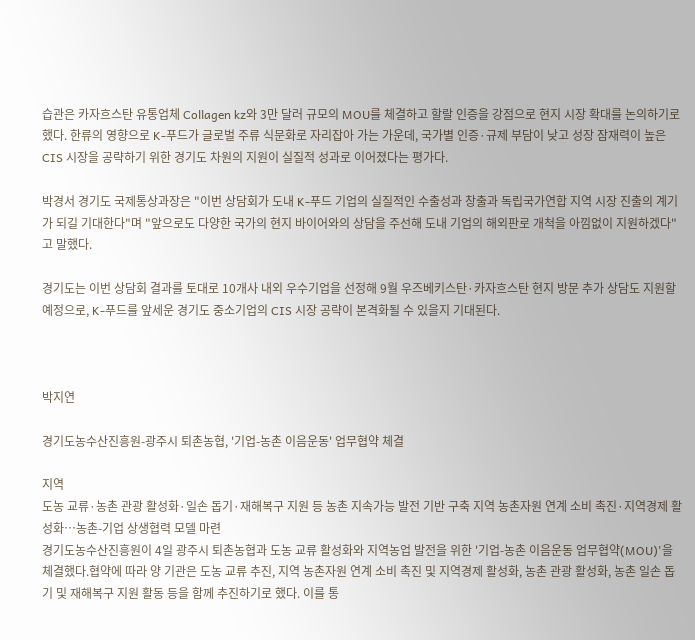습관은 카자흐스탄 유통업체 Collagen kz와 3만 달러 규모의 MOU를 체결하고 할랄 인증을 강점으로 현지 시장 확대를 논의하기로 했다. 한류의 영향으로 K-푸드가 글로벌 주류 식문화로 자리잡아 가는 가운데, 국가별 인증·규제 부담이 낮고 성장 잠재력이 높은 CIS 시장을 공략하기 위한 경기도 차원의 지원이 실질적 성과로 이어졌다는 평가다.

박경서 경기도 국제통상과장은 "이번 상담회가 도내 K-푸드 기업의 실질적인 수출성과 창출과 독립국가연합 지역 시장 진출의 계기가 되길 기대한다"며 "앞으로도 다양한 국가의 현지 바이어와의 상담을 주선해 도내 기업의 해외판로 개척을 아낌없이 지원하겠다"고 말했다.

경기도는 이번 상담회 결과를 토대로 10개사 내외 우수기업을 선정해 9월 우즈베키스탄·카자흐스탄 현지 방문 추가 상담도 지원할 예정으로, K-푸드를 앞세운 경기도 중소기업의 CIS 시장 공략이 본격화될 수 있을지 기대된다.



박지연

경기도농수산진흥원-광주시 퇴촌농협, '기업-농촌 이음운동' 업무협약 체결

지역
도농 교류·농촌 관광 활성화·일손 돕기·재해복구 지원 등 농촌 지속가능 발전 기반 구축 지역 농촌자원 연계 소비 촉진·지역경제 활성화…농촌-기업 상생협력 모델 마련
경기도농수산진흥원이 4일 광주시 퇴촌농협과 도농 교류 활성화와 지역농업 발전을 위한 '기업-농촌 이음운동 업무협약(MOU)'을 체결했다.협약에 따라 양 기관은 도농 교류 추진, 지역 농촌자원 연계 소비 촉진 및 지역경제 활성화, 농촌 관광 활성화, 농촌 일손 돕기 및 재해복구 지원 활동 등을 함께 추진하기로 했다. 이를 통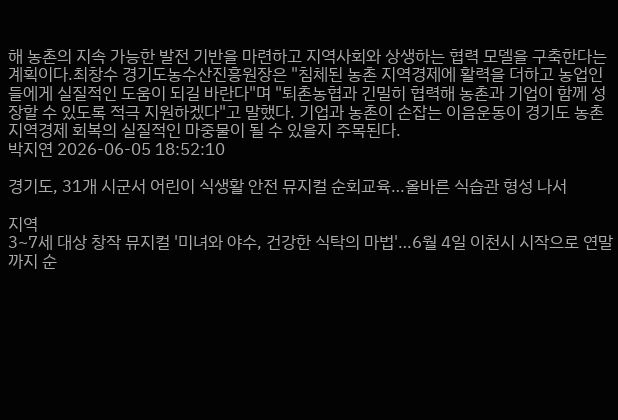해 농촌의 지속 가능한 발전 기반을 마련하고 지역사회와 상생하는 협력 모델을 구축한다는 계획이다.최창수 경기도농수산진흥원장은 "침체된 농촌 지역경제에 활력을 더하고 농업인들에게 실질적인 도움이 되길 바란다"며 "퇴촌농협과 긴밀히 협력해 농촌과 기업이 함께 성장할 수 있도록 적극 지원하겠다"고 말했다. 기업과 농촌이 손잡는 이음운동이 경기도 농촌 지역경제 회복의 실질적인 마중물이 될 수 있을지 주목된다.
박지연 2026-06-05 18:52:10

경기도, 31개 시군서 어린이 식생활 안전 뮤지컬 순회교육…올바른 식습관 형성 나서

지역
3~7세 대상 창작 뮤지컬 '미녀와 야수, 건강한 식탁의 마법'…6월 4일 이천시 시작으로 연말까지 순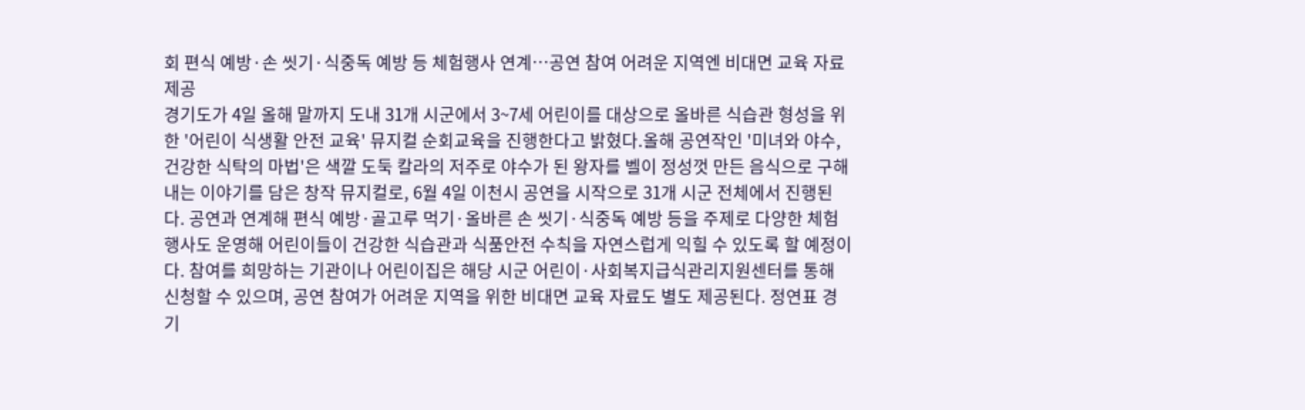회 편식 예방·손 씻기·식중독 예방 등 체험행사 연계…공연 참여 어려운 지역엔 비대면 교육 자료 제공
경기도가 4일 올해 말까지 도내 31개 시군에서 3~7세 어린이를 대상으로 올바른 식습관 형성을 위한 '어린이 식생활 안전 교육' 뮤지컬 순회교육을 진행한다고 밝혔다.올해 공연작인 '미녀와 야수, 건강한 식탁의 마법'은 색깔 도둑 칼라의 저주로 야수가 된 왕자를 벨이 정성껏 만든 음식으로 구해내는 이야기를 담은 창작 뮤지컬로, 6월 4일 이천시 공연을 시작으로 31개 시군 전체에서 진행된다. 공연과 연계해 편식 예방·골고루 먹기·올바른 손 씻기·식중독 예방 등을 주제로 다양한 체험행사도 운영해 어린이들이 건강한 식습관과 식품안전 수칙을 자연스럽게 익힐 수 있도록 할 예정이다. 참여를 희망하는 기관이나 어린이집은 해당 시군 어린이·사회복지급식관리지원센터를 통해 신청할 수 있으며, 공연 참여가 어려운 지역을 위한 비대면 교육 자료도 별도 제공된다. 정연표 경기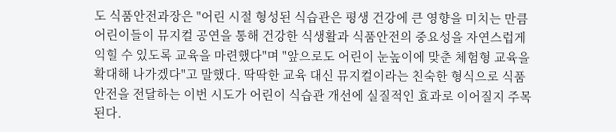도 식품안전과장은 "어린 시절 형성된 식습관은 평생 건강에 큰 영향을 미치는 만큼 어린이들이 뮤지컬 공연을 통해 건강한 식생활과 식품안전의 중요성을 자연스럽게 익힐 수 있도록 교육을 마련했다"며 "앞으로도 어린이 눈높이에 맞춘 체험형 교육을 확대해 나가겠다"고 말했다. 딱딱한 교육 대신 뮤지컬이라는 친숙한 형식으로 식품안전을 전달하는 이번 시도가 어린이 식습관 개선에 실질적인 효과로 이어질지 주목된다.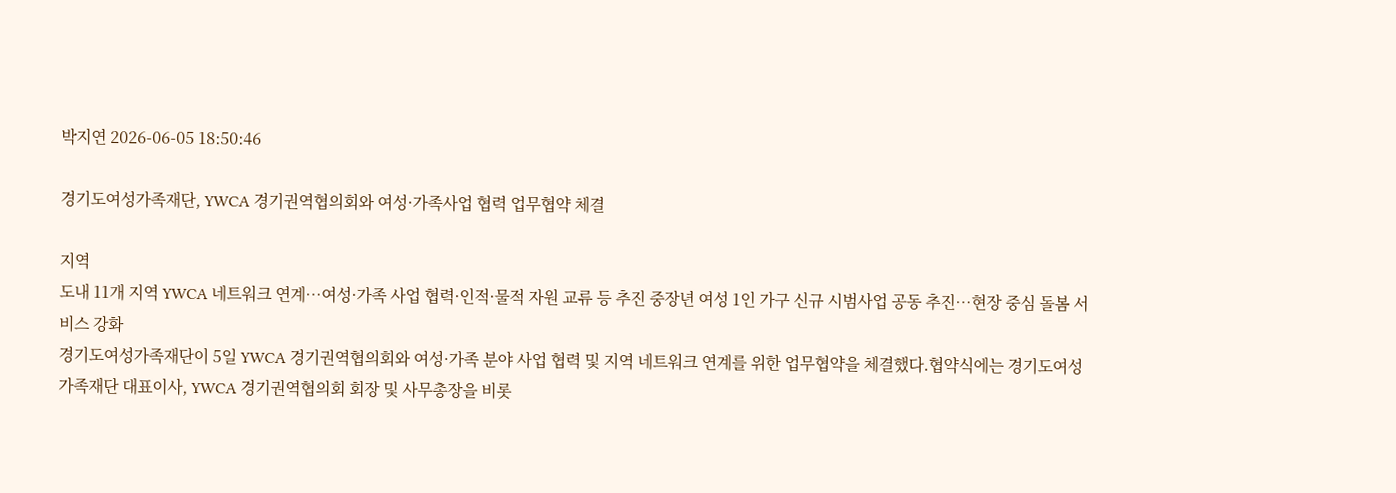박지연 2026-06-05 18:50:46

경기도여성가족재단, YWCA 경기권역협의회와 여성·가족사업 협력 업무협약 체결

지역
도내 11개 지역 YWCA 네트워크 연계…여성·가족 사업 협력·인적·물적 자원 교류 등 추진 중장년 여성 1인 가구 신규 시범사업 공동 추진…현장 중심 돌봄 서비스 강화
경기도여성가족재단이 5일 YWCA 경기권역협의회와 여성·가족 분야 사업 협력 및 지역 네트워크 연계를 위한 업무협약을 체결했다.협약식에는 경기도여성가족재단 대표이사, YWCA 경기권역협의회 회장 및 사무총장을 비롯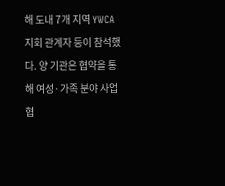해 도내 7개 지역 YWCA 지회 관계자 등이 참석했다. 양 기관은 협약을 통해 여성·가족 분야 사업 협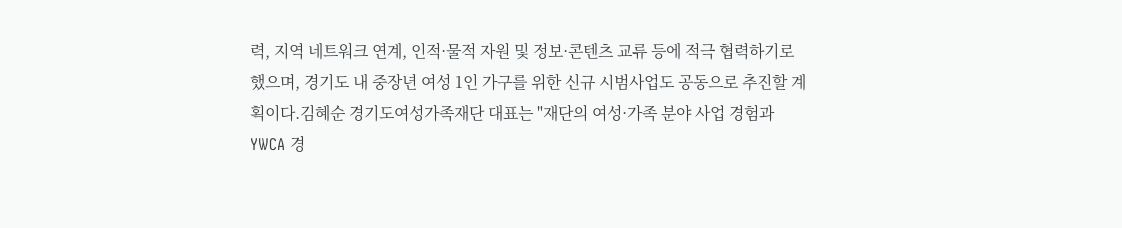력, 지역 네트워크 연계, 인적·물적 자원 및 정보·콘텐츠 교류 등에 적극 협력하기로 했으며, 경기도 내 중장년 여성 1인 가구를 위한 신규 시범사업도 공동으로 추진할 계획이다.김혜순 경기도여성가족재단 대표는 "재단의 여성·가족 분야 사업 경험과 YWCA 경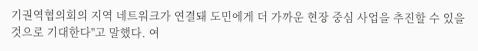기권역협의회의 지역 네트워크가 연결돼 도민에게 더 가까운 현장 중심 사업을 추진할 수 있을 것으로 기대한다"고 말했다. 여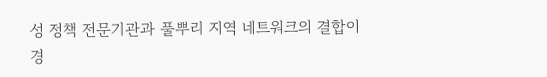성 정책 전문기관과 풀뿌리 지역 네트워크의 결합이 경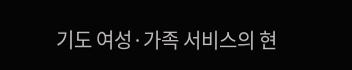기도 여성·가족 서비스의 현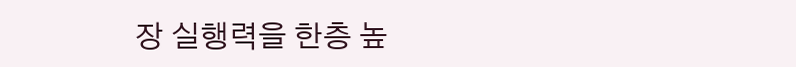장 실행력을 한층 높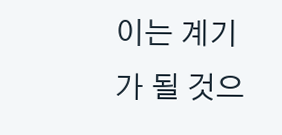이는 계기가 될 것으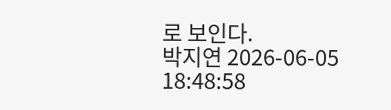로 보인다.
박지연 2026-06-05 18:48:58